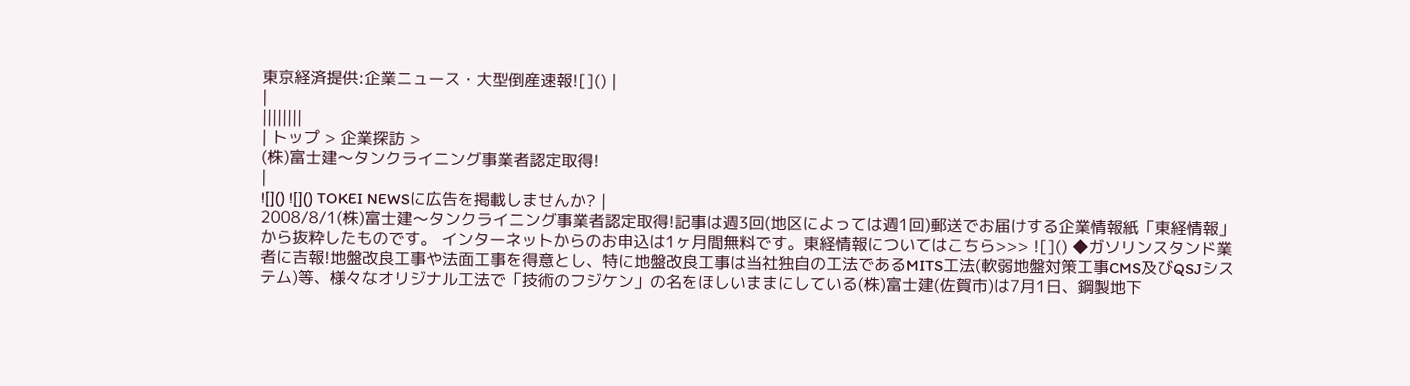東京経済提供:企業ニュース・大型倒産速報![]() |
|
||||||||
| トップ > 企業探訪 >
(株)富士建〜タンクライニング事業者認定取得!
|
![]() ![]() TOKEI NEWSに広告を掲載しませんか? |
2008/8/1(株)富士建〜タンクライニング事業者認定取得!記事は週3回(地区によっては週1回)郵送でお届けする企業情報紙「東経情報」から抜粋したものです。 インターネットからのお申込は1ヶ月間無料です。東経情報についてはこちら>>> ![]() ◆ガソリンスタンド業者に吉報!地盤改良工事や法面工事を得意とし、特に地盤改良工事は当社独自の工法であるMITS工法(軟弱地盤対策工事CMS及びQSJシステム)等、様々なオリジナル工法で「技術のフジケン」の名をほしいままにしている(株)富士建(佐賀市)は7月1日、鋼製地下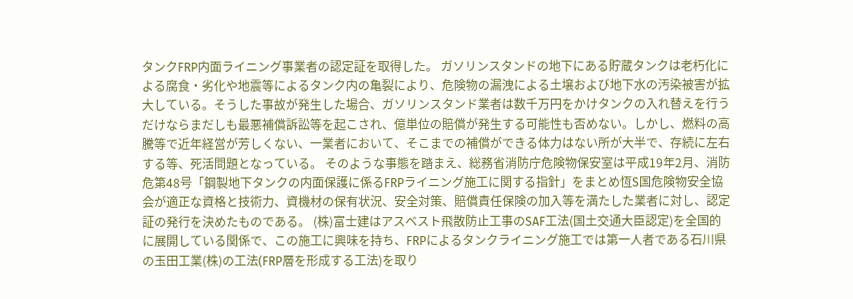タンクFRP内面ライニング事業者の認定証を取得した。 ガソリンスタンドの地下にある貯蔵タンクは老朽化による腐食・劣化や地震等によるタンク内の亀裂により、危険物の漏洩による土壌および地下水の汚染被害が拡大している。そうした事故が発生した場合、ガソリンスタンド業者は数千万円をかけタンクの入れ替えを行うだけならまだしも最悪補償訴訟等を起こされ、億単位の賠償が発生する可能性も否めない。しかし、燃料の高騰等で近年経営が芳しくない、一業者において、そこまでの補償ができる体力はない所が大半で、存続に左右する等、死活問題となっている。 そのような事態を踏まえ、総務省消防庁危険物保安室は平成19年2月、消防危第48号「鋼製地下タンクの内面保護に係るFRPライニング施工に関する指針」をまとめ恆S国危険物安全協会が適正な資格と技術力、資機材の保有状況、安全対策、賠償責任保険の加入等を満たした業者に対し、認定証の発行を決めたものである。 (株)富士建はアスベスト飛散防止工事のSAF工法(国土交通大臣認定)を全国的に展開している関係で、この施工に興味を持ち、FRPによるタンクライニング施工では第一人者である石川県の玉田工業(株)の工法(FRP層を形成する工法)を取り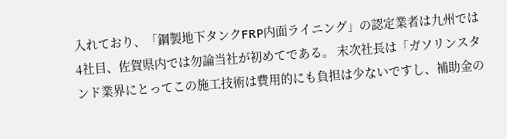入れており、「鋼製地下タンクFRP内面ライニング」の認定業者は九州では4社目、佐賀県内では勿論当社が初めてである。 末次社長は「ガソリンスタンド業界にとってこの施工技術は費用的にも負担は少ないですし、補助金の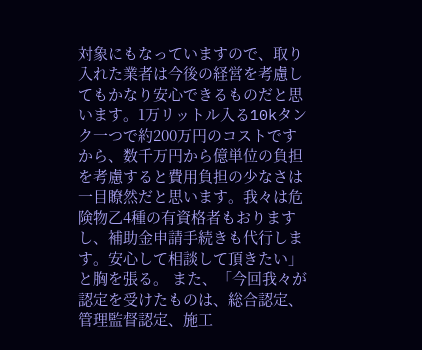対象にもなっていますので、取り入れた業者は今後の経営を考慮してもかなり安心できるものだと思います。1万リットル入る10kタンク一つで約200万円のコストですから、数千万円から億単位の負担を考慮すると費用負担の少なさは一目瞭然だと思います。我々は危険物乙4種の有資格者もおりますし、補助金申請手続きも代行します。安心して相談して頂きたい」と胸を張る。 また、「今回我々が認定を受けたものは、総合認定、管理監督認定、施工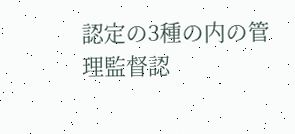認定の3種の内の管理監督認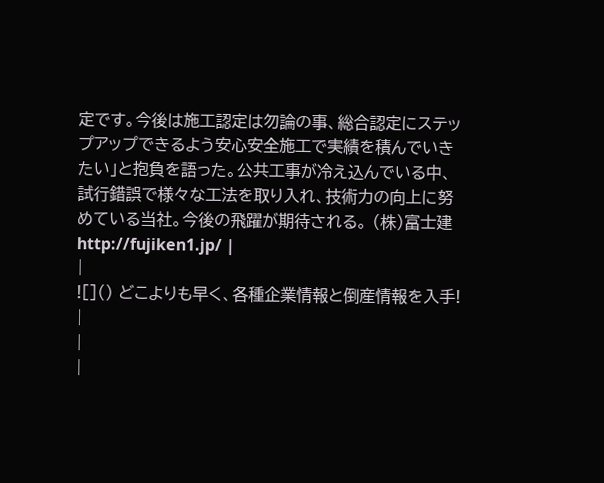定です。今後は施工認定は勿論の事、総合認定にステップアップできるよう安心安全施工で実績を積んでいきたい」と抱負を語った。公共工事が冷え込んでいる中、試行錯誤で様々な工法を取り入れ、技術力の向上に努めている当社。今後の飛躍が期待される。 (株)富士建 http://fujiken1.jp/ |
|
![]() どこよりも早く、各種企業情報と倒産情報を入手! |
|
|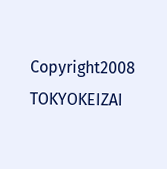Copyright2008 TOKYOKEIZAI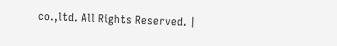co.,ltd. All Rights Reserved. |